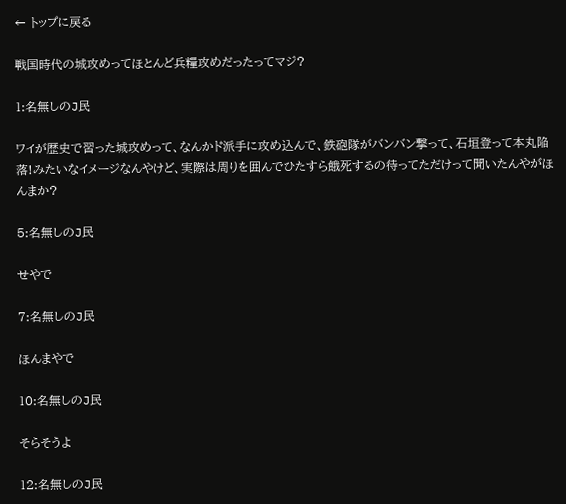← トップに戻る

戦国時代の城攻めってほとんど兵糧攻めだったってマジ?

1:名無しのJ民

ワイが歴史で習った城攻めって、なんかド派手に攻め込んで、鉄砲隊がバンバン撃って、石垣登って本丸陥落!みたいなイメージなんやけど、実際は周りを囲んでひたすら餓死するの待ってただけって聞いたんやがほんまか?

5:名無しのJ民

せやで

7:名無しのJ民

ほんまやで

10:名無しのJ民

そらそうよ

12:名無しのJ民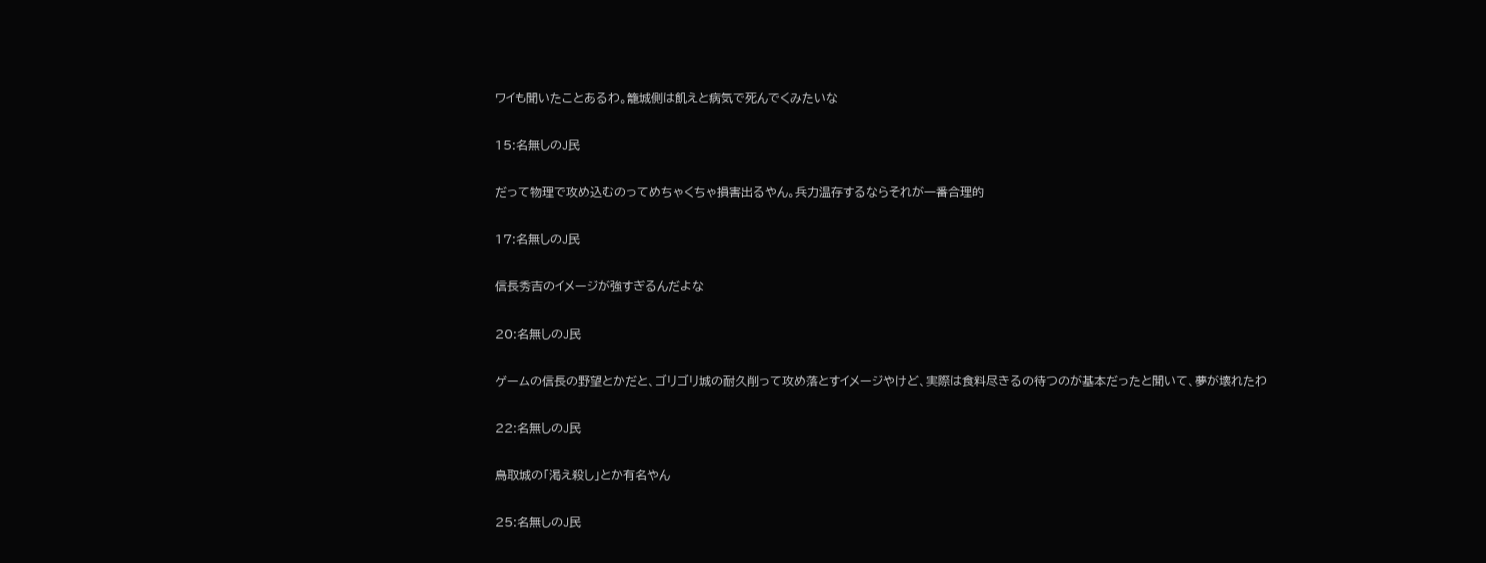ワイも聞いたことあるわ。籠城側は飢えと病気で死んでくみたいな

15:名無しのJ民

だって物理で攻め込むのってめちゃくちゃ損害出るやん。兵力温存するならそれが一番合理的

17:名無しのJ民

信長秀吉のイメージが強すぎるんだよな

20:名無しのJ民

ゲームの信長の野望とかだと、ゴリゴリ城の耐久削って攻め落とすイメージやけど、実際は食料尽きるの待つのが基本だったと聞いて、夢が壊れたわ

22:名無しのJ民

鳥取城の「渇え殺し」とか有名やん

25:名無しのJ民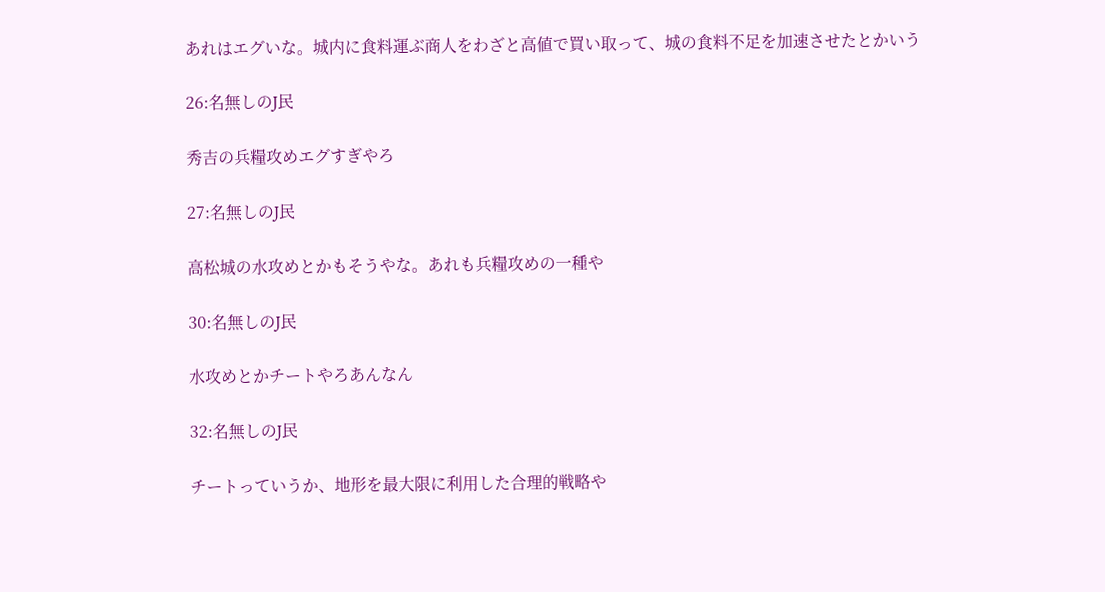あれはエグいな。城内に食料運ぶ商人をわざと高値で買い取って、城の食料不足を加速させたとかいう

26:名無しのJ民

秀吉の兵糧攻めエグすぎやろ

27:名無しのJ民

高松城の水攻めとかもそうやな。あれも兵糧攻めの一種や

30:名無しのJ民

水攻めとかチートやろあんなん

32:名無しのJ民

チートっていうか、地形を最大限に利用した合理的戦略や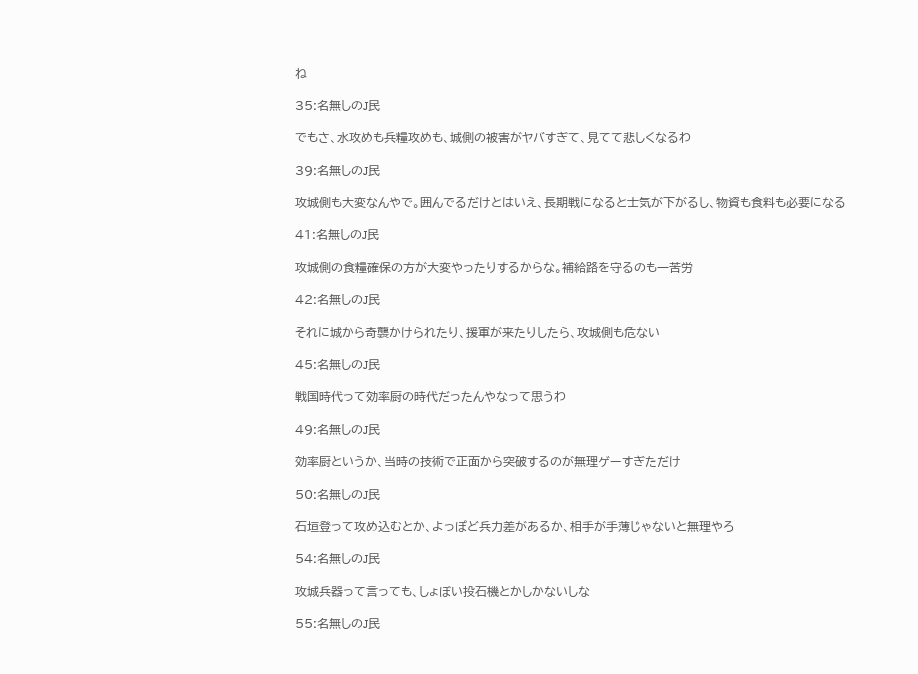ね

35:名無しのJ民

でもさ、水攻めも兵糧攻めも、城側の被害がヤバすぎて、見てて悲しくなるわ

39:名無しのJ民

攻城側も大変なんやで。囲んでるだけとはいえ、長期戦になると士気が下がるし、物資も食料も必要になる

41:名無しのJ民

攻城側の食糧確保の方が大変やったりするからな。補給路を守るのも一苦労

42:名無しのJ民

それに城から奇襲かけられたり、援軍が来たりしたら、攻城側も危ない

45:名無しのJ民

戦国時代って効率厨の時代だったんやなって思うわ

49:名無しのJ民

効率厨というか、当時の技術で正面から突破するのが無理ゲーすぎただけ

50:名無しのJ民

石垣登って攻め込むとか、よっぽど兵力差があるか、相手が手薄じゃないと無理やろ

54:名無しのJ民

攻城兵器って言っても、しょぼい投石機とかしかないしな

55:名無しのJ民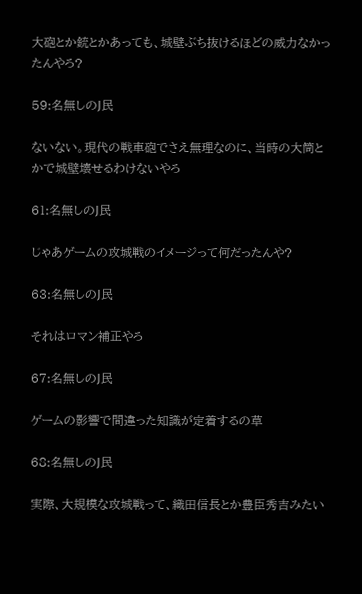大砲とか銃とかあっても、城壁ぶち抜けるほどの威力なかったんやろ?

59:名無しのJ民

ないない。現代の戦車砲でさえ無理なのに、当時の大筒とかで城壁壊せるわけないやろ

61:名無しのJ民

じゃあゲームの攻城戦のイメージって何だったんや?

63:名無しのJ民

それはロマン補正やろ

67:名無しのJ民

ゲームの影響で間違った知識が定着するの草

68:名無しのJ民

実際、大規模な攻城戦って、織田信長とか豊臣秀吉みたい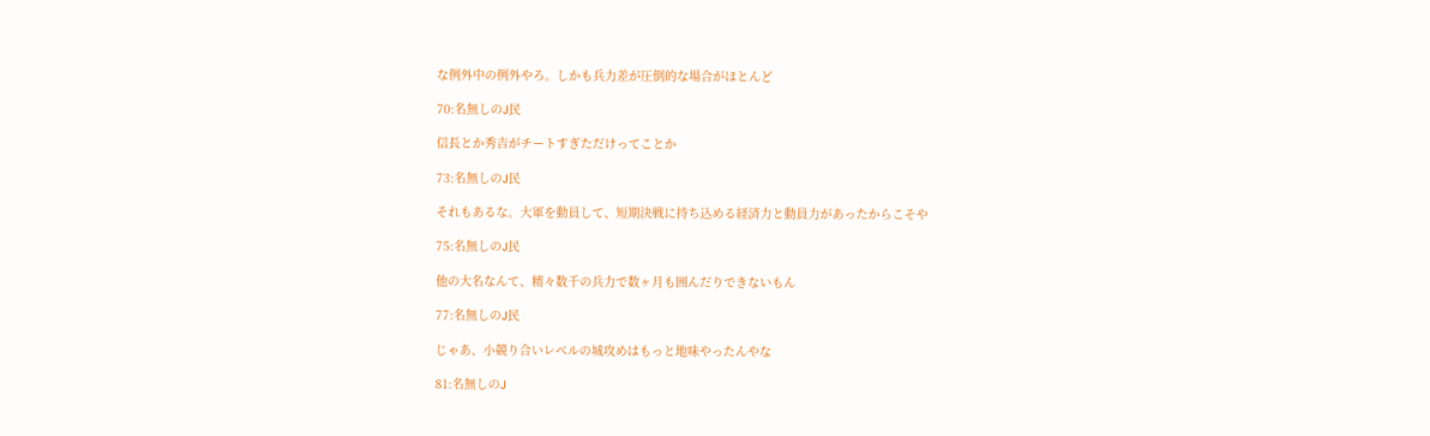な例外中の例外やろ。しかも兵力差が圧倒的な場合がほとんど

70:名無しのJ民

信長とか秀吉がチートすぎただけってことか

73:名無しのJ民

それもあるな。大軍を動員して、短期決戦に持ち込める経済力と動員力があったからこそや

75:名無しのJ民

他の大名なんて、精々数千の兵力で数ヶ月も囲んだりできないもん

77:名無しのJ民

じゃあ、小競り合いレベルの城攻めはもっと地味やったんやな

81:名無しのJ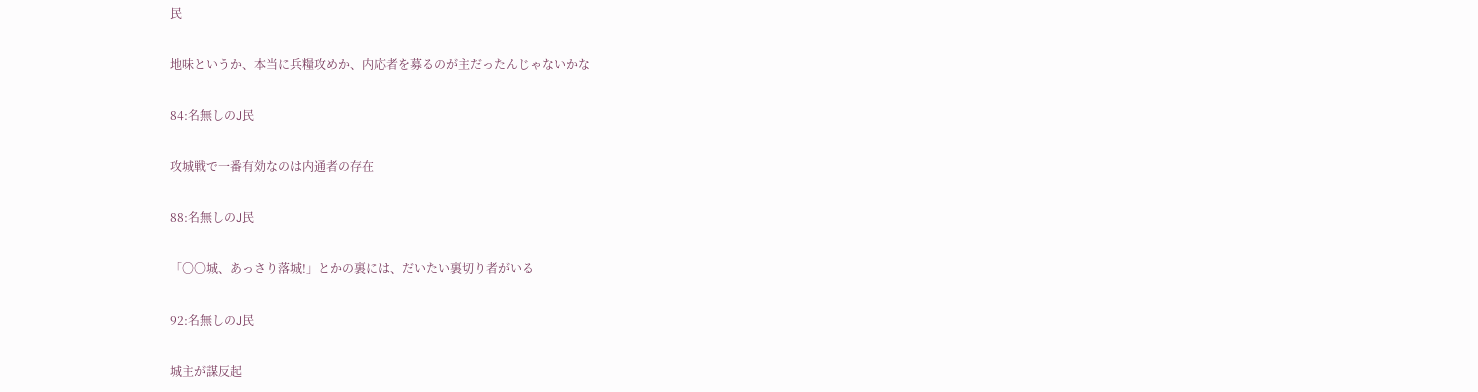民

地味というか、本当に兵糧攻めか、内応者を募るのが主だったんじゃないかな

84:名無しのJ民

攻城戦で一番有効なのは内通者の存在

88:名無しのJ民

「〇〇城、あっさり落城!」とかの裏には、だいたい裏切り者がいる

92:名無しのJ民

城主が謀反起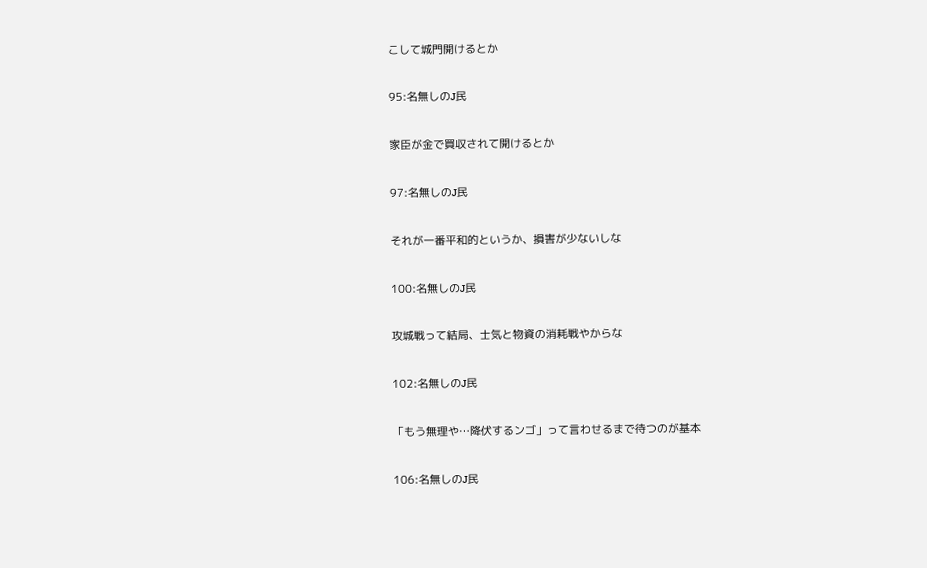こして城門開けるとか

95:名無しのJ民

家臣が金で買収されて開けるとか

97:名無しのJ民

それが一番平和的というか、損害が少ないしな

100:名無しのJ民

攻城戦って結局、士気と物資の消耗戦やからな

102:名無しのJ民

「もう無理や…降伏するンゴ」って言わせるまで待つのが基本

106:名無しのJ民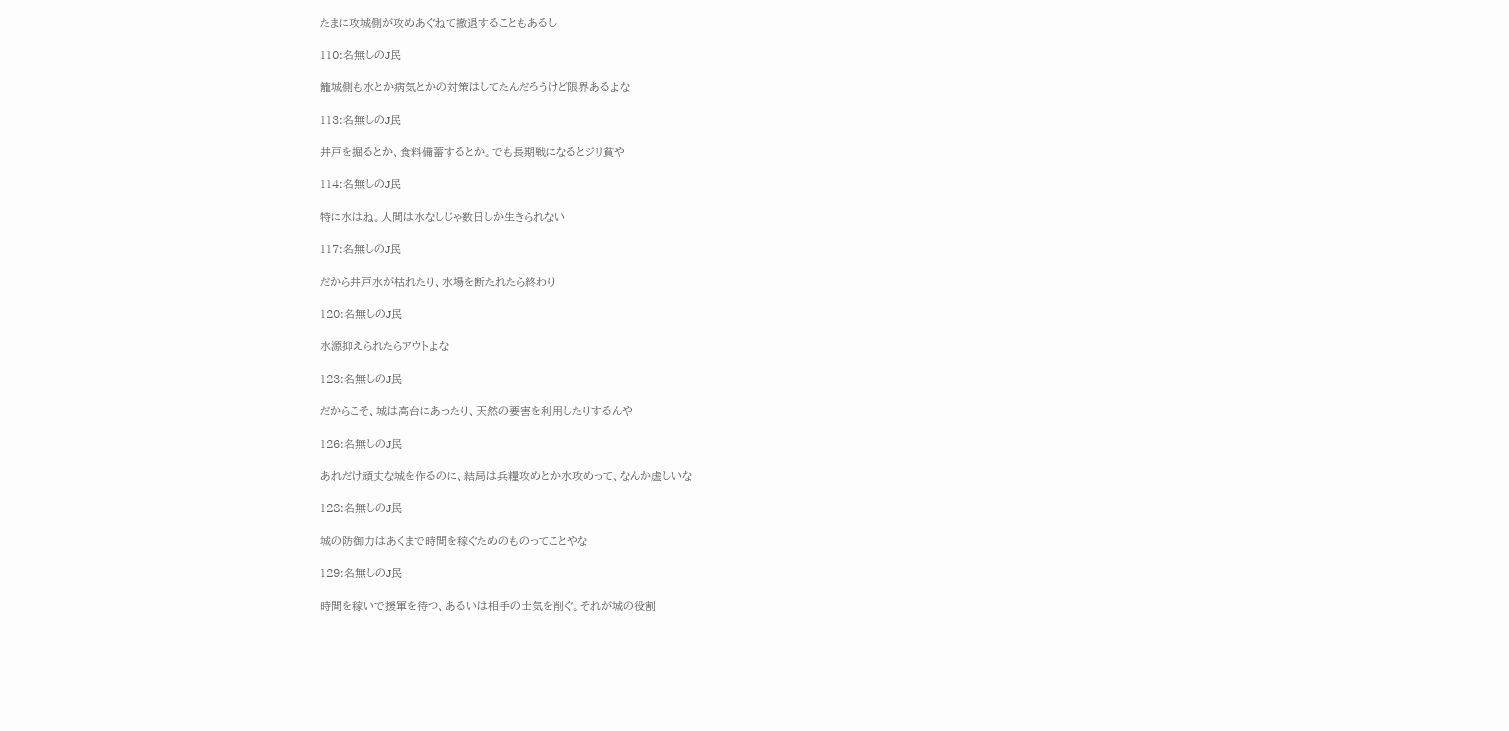たまに攻城側が攻めあぐねて撤退することもあるし

110:名無しのJ民

籠城側も水とか病気とかの対策はしてたんだろうけど限界あるよな

113:名無しのJ民

井戸を掘るとか、食料備蓄するとか。でも長期戦になるとジリ貧や

114:名無しのJ民

特に水はね。人間は水なしじゃ数日しか生きられない

117:名無しのJ民

だから井戸水が枯れたり、水場を断たれたら終わり

120:名無しのJ民

水源抑えられたらアウトよな

123:名無しのJ民

だからこそ、城は高台にあったり、天然の要害を利用したりするんや

126:名無しのJ民

あれだけ頑丈な城を作るのに、結局は兵糧攻めとか水攻めって、なんか虚しいな

128:名無しのJ民

城の防御力はあくまで時間を稼ぐためのものってことやな

129:名無しのJ民

時間を稼いで援軍を待つ、あるいは相手の士気を削ぐ。それが城の役割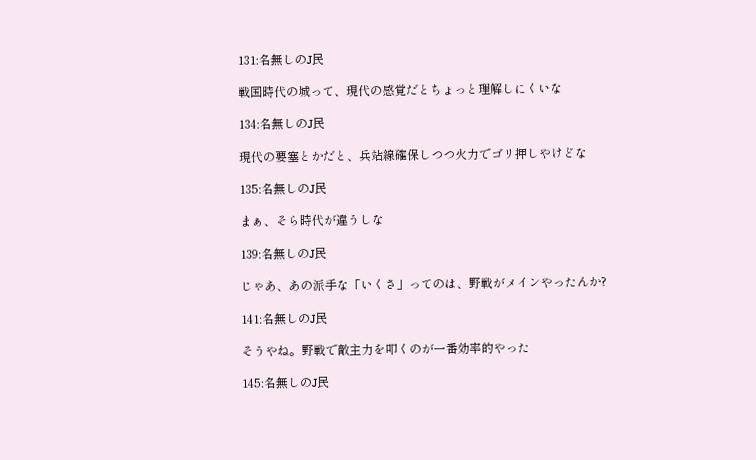131:名無しのJ民

戦国時代の城って、現代の感覚だとちょっと理解しにくいな

134:名無しのJ民

現代の要塞とかだと、兵站線確保しつつ火力でゴリ押しやけどな

135:名無しのJ民

まぁ、そら時代が違うしな

139:名無しのJ民

じゃあ、あの派手な「いくさ」ってのは、野戦がメインやったんか?

141:名無しのJ民

そうやね。野戦で敵主力を叩くのが一番効率的やった

145:名無しのJ民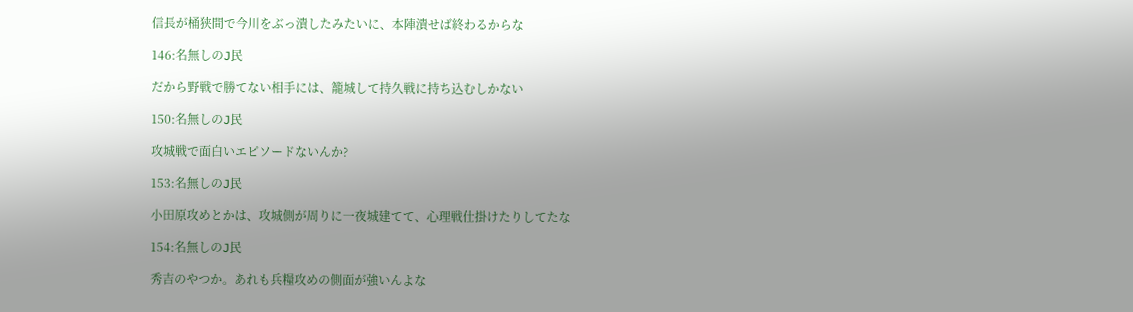信長が桶狭間で今川をぶっ潰したみたいに、本陣潰せば終わるからな

146:名無しのJ民

だから野戦で勝てない相手には、籠城して持久戦に持ち込むしかない

150:名無しのJ民

攻城戦で面白いエピソードないんか?

153:名無しのJ民

小田原攻めとかは、攻城側が周りに一夜城建てて、心理戦仕掛けたりしてたな

154:名無しのJ民

秀吉のやつか。あれも兵糧攻めの側面が強いんよな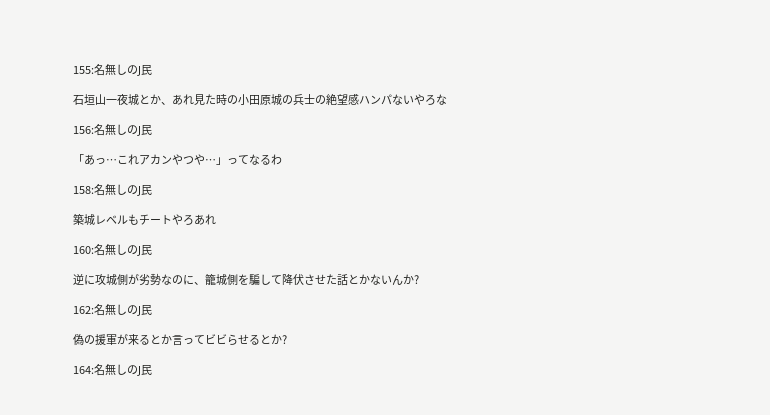155:名無しのJ民

石垣山一夜城とか、あれ見た時の小田原城の兵士の絶望感ハンパないやろな

156:名無しのJ民

「あっ…これアカンやつや…」ってなるわ

158:名無しのJ民

築城レベルもチートやろあれ

160:名無しのJ民

逆に攻城側が劣勢なのに、籠城側を騙して降伏させた話とかないんか?

162:名無しのJ民

偽の援軍が来るとか言ってビビらせるとか?

164:名無しのJ民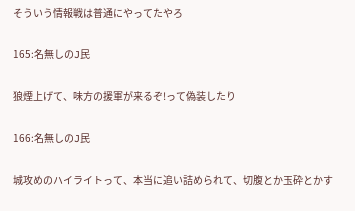そういう情報戦は普通にやってたやろ

165:名無しのJ民

狼煙上げて、味方の援軍が来るぞ!って偽装したり

166:名無しのJ民

城攻めのハイライトって、本当に追い詰められて、切腹とか玉砕とかす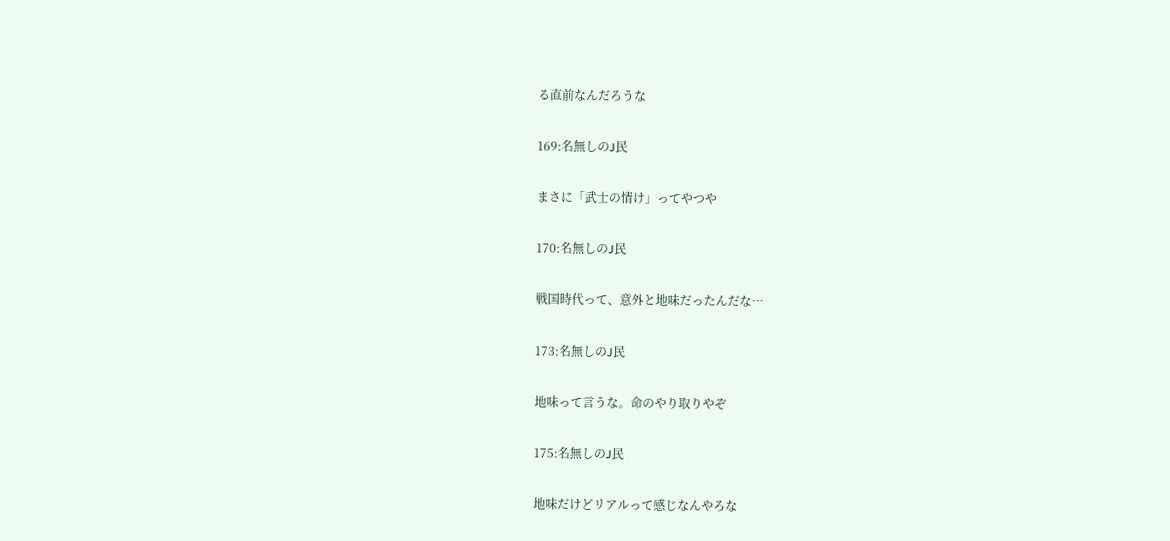る直前なんだろうな

169:名無しのJ民

まさに「武士の情け」ってやつや

170:名無しのJ民

戦国時代って、意外と地味だったんだな…

173:名無しのJ民

地味って言うな。命のやり取りやぞ

175:名無しのJ民

地味だけどリアルって感じなんやろな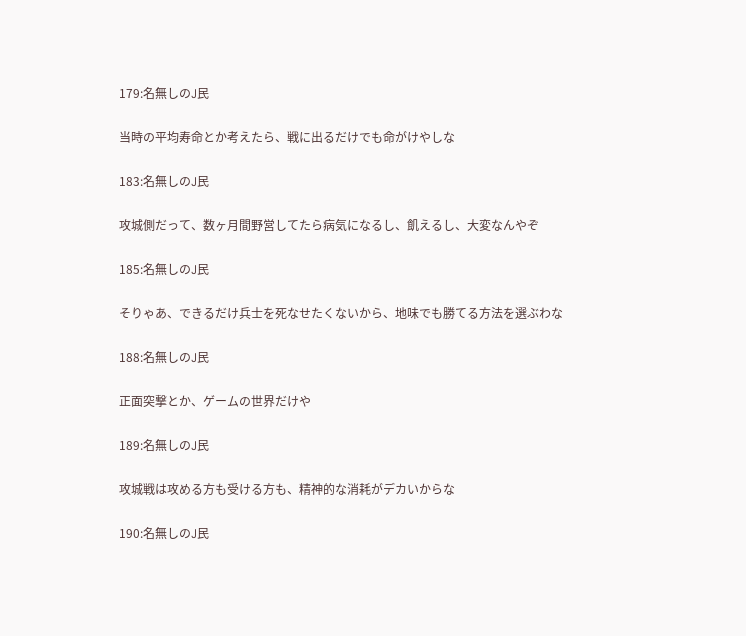179:名無しのJ民

当時の平均寿命とか考えたら、戦に出るだけでも命がけやしな

183:名無しのJ民

攻城側だって、数ヶ月間野営してたら病気になるし、飢えるし、大変なんやぞ

185:名無しのJ民

そりゃあ、できるだけ兵士を死なせたくないから、地味でも勝てる方法を選ぶわな

188:名無しのJ民

正面突撃とか、ゲームの世界だけや

189:名無しのJ民

攻城戦は攻める方も受ける方も、精神的な消耗がデカいからな

190:名無しのJ民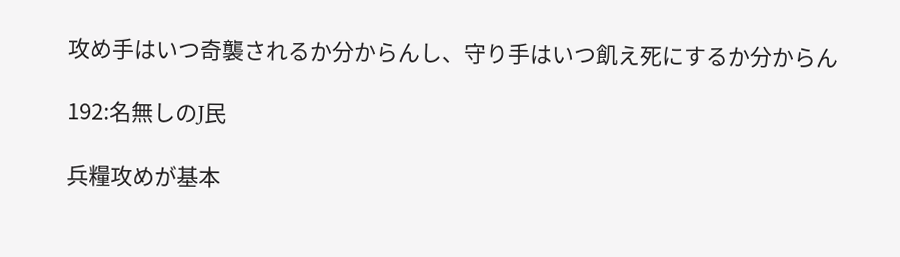攻め手はいつ奇襲されるか分からんし、守り手はいつ飢え死にするか分からん

192:名無しのJ民

兵糧攻めが基本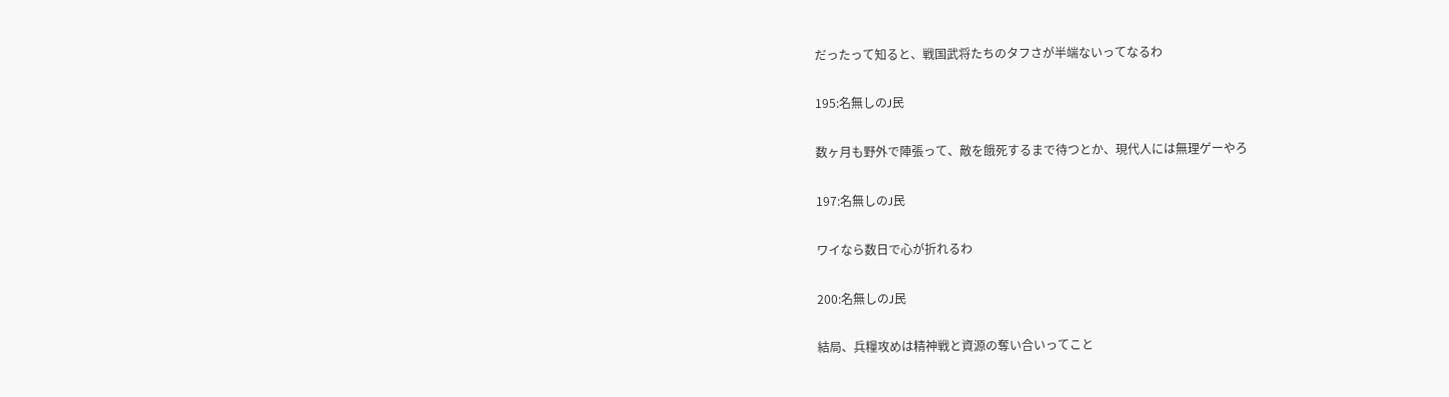だったって知ると、戦国武将たちのタフさが半端ないってなるわ

195:名無しのJ民

数ヶ月も野外で陣張って、敵を餓死するまで待つとか、現代人には無理ゲーやろ

197:名無しのJ民

ワイなら数日で心が折れるわ

200:名無しのJ民

結局、兵糧攻めは精神戦と資源の奪い合いってこと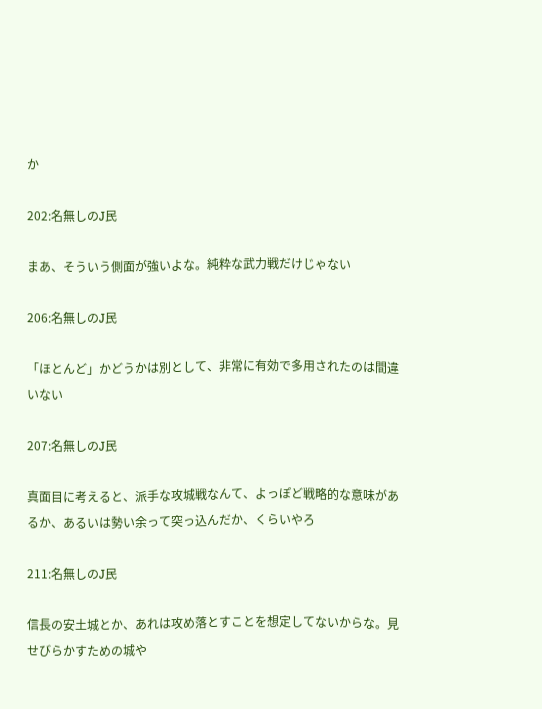か

202:名無しのJ民

まあ、そういう側面が強いよな。純粋な武力戦だけじゃない

206:名無しのJ民

「ほとんど」かどうかは別として、非常に有効で多用されたのは間違いない

207:名無しのJ民

真面目に考えると、派手な攻城戦なんて、よっぽど戦略的な意味があるか、あるいは勢い余って突っ込んだか、くらいやろ

211:名無しのJ民

信長の安土城とか、あれは攻め落とすことを想定してないからな。見せびらかすための城や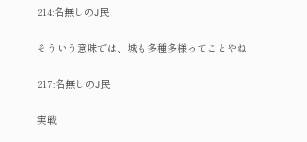214:名無しのJ民

そういう意味では、城も多種多様ってことやね

217:名無しのJ民

実戦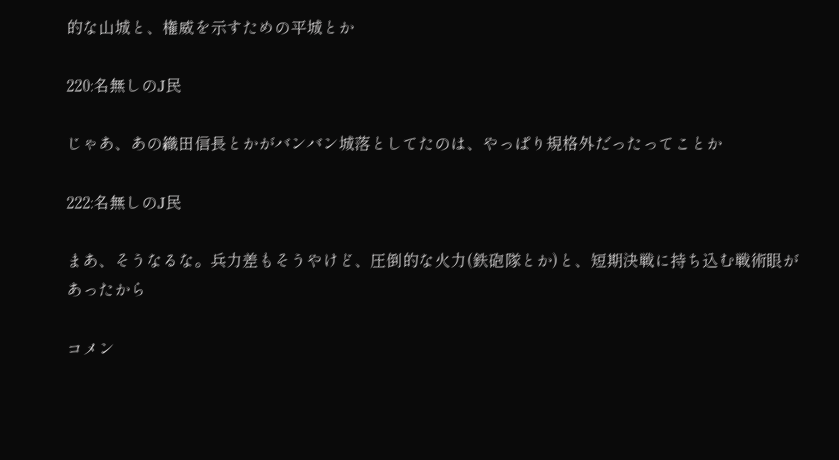的な山城と、権威を示すための平城とか

220:名無しのJ民

じゃあ、あの織田信長とかがバンバン城落としてたのは、やっぱり規格外だったってことか

222:名無しのJ民

まあ、そうなるな。兵力差もそうやけど、圧倒的な火力(鉄砲隊とか)と、短期決戦に持ち込む戦術眼があったから

コメン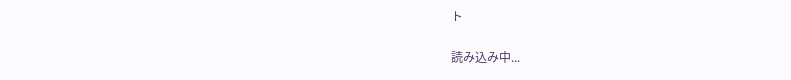ト

読み込み中...